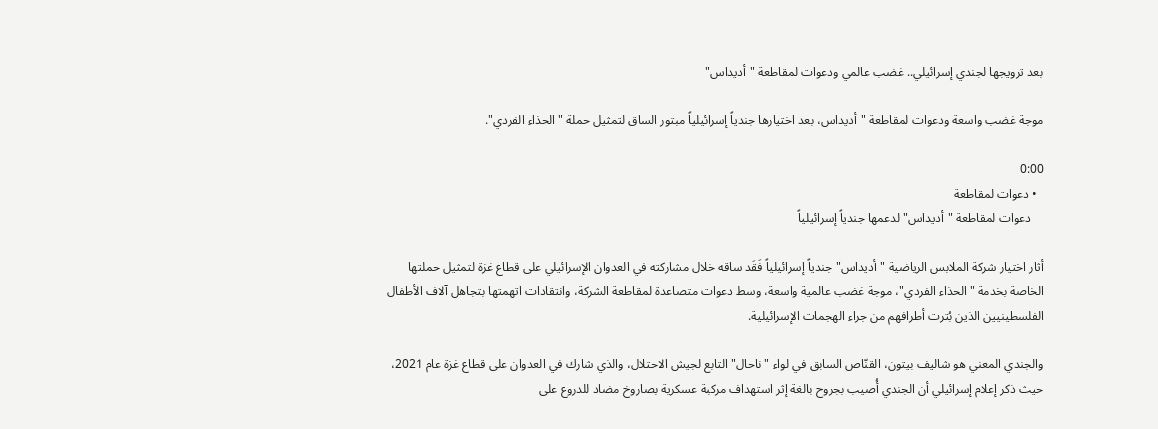بعد ترويجها لجندي إسرائيلي.. غضب عالمي ودعوات لمقاطعة "أديداس"

موجة غضب واسعة ودعوات لمقاطعة "أديداس، بعد اختيارها جندياً إسرائيلياً مبتور الساق لتمثيل حملة "الحذاء الفردي".

0:00
  • دعوات لمقاطعة
    دعوات لمقاطعة "أديداس" لدعمها جندياً إسرائيلياً

أثار اختيار شركة الملابس الرياضية "أديداس" جندياً إسرائيلياً فَقَد ساقه خلال مشاركته في العدوان الإسرائيلي على قطاع غزة لتمثيل حملتها الخاصة بخدمة "الحذاء الفردي"، موجة غضب عالمية واسعة، وسط دعوات متصاعدة لمقاطعة الشركة، وانتقادات اتهمتها بتجاهل آلاف الأطفال الفلسطينيين الذين بُترت أطرافهم من جراء الهجمات الإسرائيلية.

والجندي المعني هو شاليف بيتون، القنّاص السابق في لواء "ناحال" التابع لجيش الاحتلال، والذي شارك في العدوان على قطاع غزة عام 2021، حيث ذكر إعلام إسرائيلي أن الجندي أُصيب بجروح بالغة إثر استهداف مركبة عسكرية بصاروخ مضاد للدروع على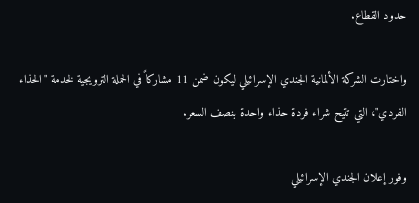حدود القطاع.

واختارت الشركة الألمانية الجندي الإسرائيلي ليكون ضمن 11 مشاركاً في الحملة الترويجية لخدمة "الحذاء الفردي"، التي تتيح شراء فردة حذاء واحدة بنصف السعر.

وفور إعلان الجندي الإسرائيلي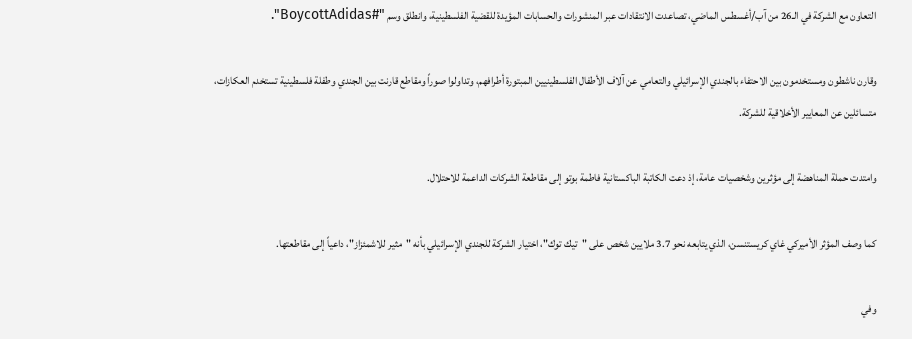التعاون مع الشركة في الـ26 من آب/أغسطس الماضي، تصاعدت الانتقادات عبر المنشورات والحسابات المؤيدة للقضية الفلسطينية، وانطلق وسم "#BoycottAdidas".

وقارن ناشطون ومستخدمون بين الاحتفاء بالجندي الإسرائيلي والتعامي عن آلاف الأطفال الفلسطينيين المبتورة أطرافهم، وتداولوا صوراً ومقاطع قارنت بين الجندي وطفلة فلسطينية تستخدم العكازات، متسائلين عن المعايير الأخلاقية للشركة.

وامتدت حملة المناهضة إلى مؤثرين وشخصيات عامة، إذ دعت الكاتبة الباكستانية فاطمة بوتو إلى مقاطعة الشركات الداعمة للاحتلال.

كما وصف المؤثر الأميركي غاي كريستنسن، الذي يتابعه نحو 3.7 ملايين شخص على "تيك توك"، اختيار الشركة للجندي الإسرائيلي بأنه "مثير للاشمئزاز"، داعياً إلى مقاطعتها.

وفي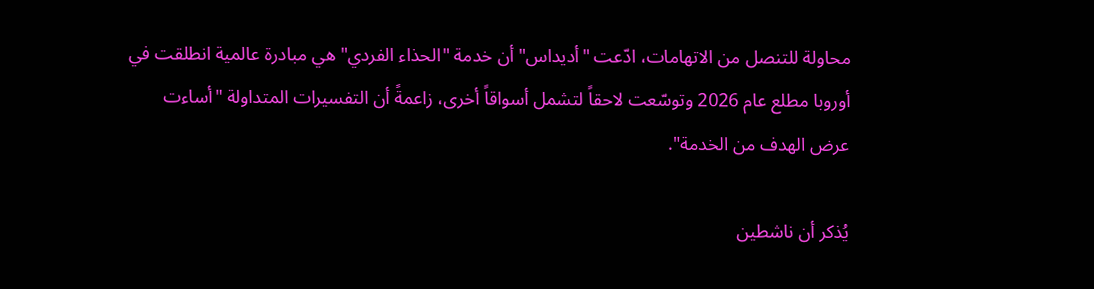محاولة للتنصل من الاتهامات، ادّعت "أديداس" أن خدمة "الحذاء الفردي" هي مبادرة عالمية انطلقت في أوروبا مطلع عام 2026 وتوسّعت لاحقاً لتشمل أسواقاً أخرى، زاعمةً أن التفسيرات المتداولة "أساءت عرض الهدف من الخدمة".

يُذكر أن ناشطين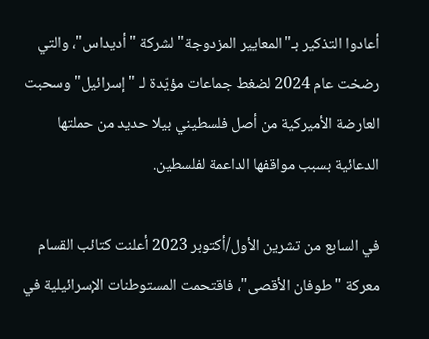أعادوا التذكير بـ"المعايير المزدوجة" لشركة "أديداس"، والتي رضخت عام 2024 لضغط جماعات مؤيّدة لـ "إسرائيل" وسحبت العارضة الأميركية من أصل فلسطيني بيلا حديد من حملتها الدعائية بسبب مواقفها الداعمة لفلسطين.

في السابع من تشرين الأول/أكتوبر 2023 أعلنت كتائب القسام معركة "طوفان الأقصى"، فاقتحمت المستوطنات الإسرائيلية في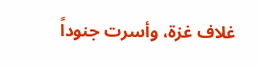غلاف غزة، وأسرت جنوداً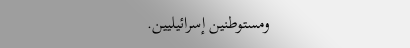ومستوطنين إسرائيليين.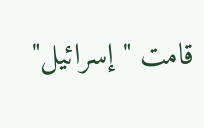قامت "إسرائيل"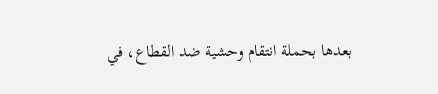بعدها بحملة انتقام وحشية ضد القطاع، في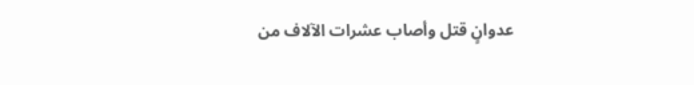عدوانٍ قتل وأصاب عشرات الآلاف من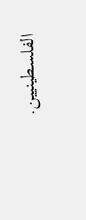الفلسطينيين.